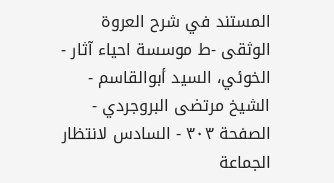المستند في شرح العروة الوثقى -ط موسسة احياء آثار - الخوئي، السيد أبوالقاسم - الشيخ مرتضى البروجردي - الصفحة ٣٠٣ - السادس لانتظار الجماعة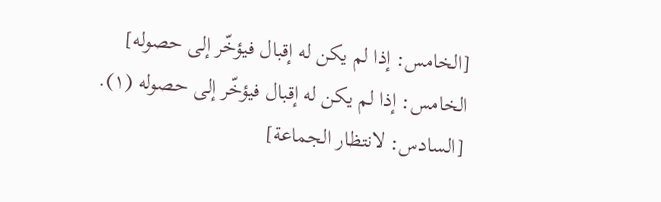[الخامس: إذا لم یکن له إقبال فیؤخّر إلی حصوله]
الخامس: إذا لم یکن له إقبال فیؤخّر إلی حصوله (١).
[السادس: لانتظار الجماعة]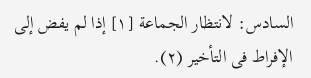السادس: لانتظار الجماعة [١] إذا لم یفض إلی الإفراط فی التأخیر (٢).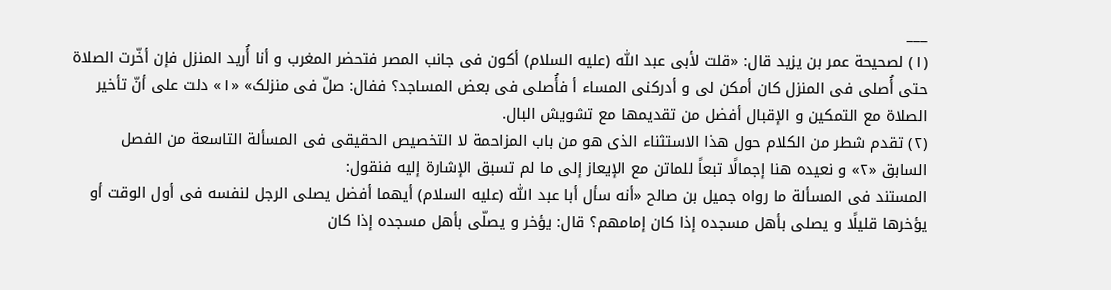___
(١) لصحیحة عمر بن یزید قال: «قلت لأبی عبد اللّٰه (علیه السلام) أکون فی جانب المصر فتحضر المغرب و أنا أُرید المنزل فإن أخّرت الصلاة حتی أُصلی فی المنزل کان أمکن لی و أدرکنی المساء أ فأُصلی فی بعض المساجد؟ ففال: صلّ فی منزلک» «١» دلت علی أنّ تأخیر الصلاة مع التمکین و الإقبال أفضل من تقدیمها مع تشویش البال.
(٢) تقدم شطر من الکلام حول هذا الاستثناء الذی هو من باب المزاحمة لا التخصیص الحقیقی فی المسألة التاسعة من الفصل السابق «٢» و نعیده هنا إجمالًا تبعاً للماتن مع الإیعاز إلی ما لم تسبق الإشارة إلیه فنقول:
المستند فی المسألة ما رواه جمیل بن صالح «أنه سأل أبا عبد اللّٰه (علیه السلام) أیهما أفضل یصلی الرجل لنفسه فی أول الوقت أو یؤخرها قلیلًا و یصلی بأهل مسجده إذا کان إمامهم؟ قال: یؤخر و یصلّی بأهل مسجده إذا کان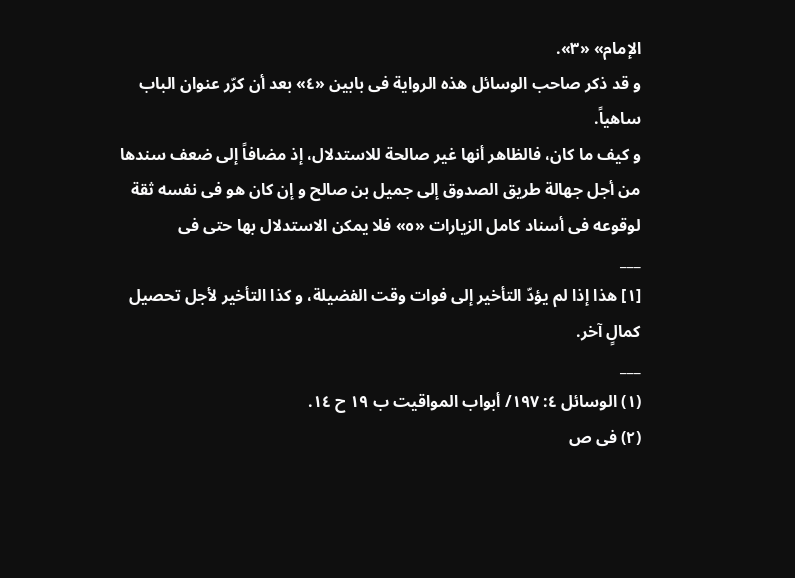الإمام» «٣».
و قد ذکر صاحب الوسائل هذه الروایة فی بابین «٤» بعد أن کرّر عنوان الباب ساهیاً.
و کیف ما کان، فالظاهر أنها غیر صالحة للاستدلال، إذ مضافاً إلی ضعف سندها من أجل جهالة طریق الصدوق إلی جمیل بن صالح و إن کان هو فی نفسه ثقة لوقوعه فی أسناد کامل الزیارات «٥» فلا یمکن الاستدلال بها حتی فی
___
[١] هذا إذا لم یؤدّ التأخیر إلی فوات وقت الفضیلة، و کذا التأخیر لأجل تحصیل کمالٍ آخر.
___
(١) الوسائل ٤: ١٩٧/ أبواب المواقیت ب ١٩ ح ١٤.
(٢) فی ص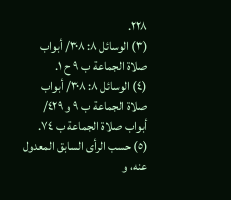٢٢٨.
(٣) الوسائل ٨: ٣٠٨/ أبواب صلاة الجماعة ب ٩ ح ١.
(٤) الوسائل ٨: ٣٠٨/ أبواب صلاة الجماعة ب ٩ و ٤٢٩/ أبواب صلاة الجماعة ب ٧٤.
(٥) حسب الرأی السابق المعدول عنه، و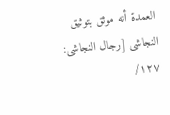العمدة أنه موثق بتوثیق النجاشی [رجال النجاشی: ١٢٧/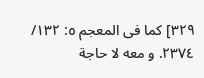٣٢٩] کما فی المعجم ٥: ١٣٢/ ٢٣٧٤. و معه لا حاجة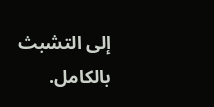إلی التشبث بالکامل.